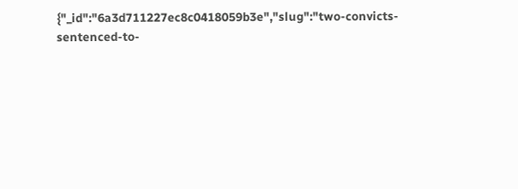{"_id":"6a3d711227ec8c0418059b3e","slug":"two-convicts-sentenced-to-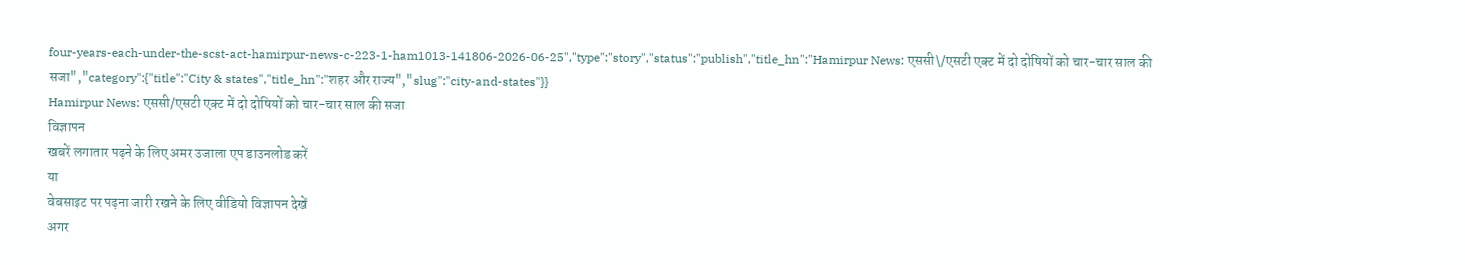four-years-each-under-the-scst-act-hamirpur-news-c-223-1-ham1013-141806-2026-06-25","type":"story","status":"publish","title_hn":"Hamirpur News: एससी\/एसटी एक्ट में दो दोषियों को चार-चार साल की सजा","category":{"title":"City & states","title_hn":"शहर और राज्य","slug":"city-and-states"}}
Hamirpur News: एससी/एसटी एक्ट में दो दोषियों को चार-चार साल की सजा
विज्ञापन
खबरें लगातार पढ़ने के लिए अमर उजाला एप डाउनलोड करें
या
वेबसाइट पर पढ़ना जारी रखने के लिए वीडियो विज्ञापन देखें
अगर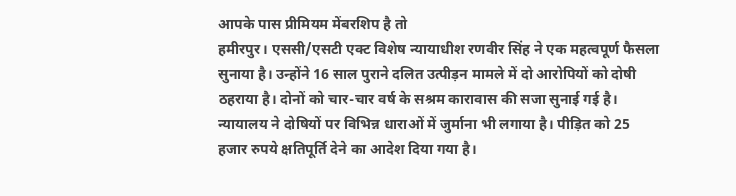आपके पास प्रीमियम मेंबरशिप है तो
हमीरपुर। एससी/एसटी एक्ट विशेष न्यायाधीश रणवीर सिंह ने एक महत्वपूर्ण फैसला सुनाया है। उन्होंने 16 साल पुराने दलित उत्पीड़न मामले में दो आरोपियों को दोषी ठहराया है। दोनों को चार-चार वर्ष के सश्रम कारावास की सजा सुनाई गई है। न्यायालय ने दोषियों पर विभिन्न धाराओं में जुर्माना भी लगाया है। पीड़ित को 25 हजार रुपये क्षतिपूर्ति देने का आदेश दिया गया है।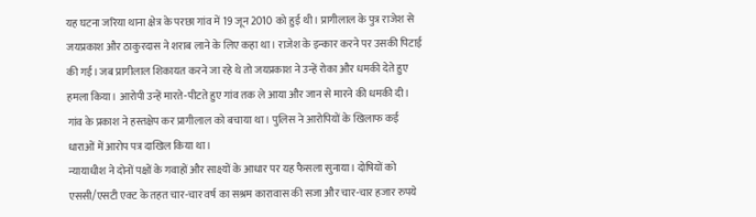यह घटना जरिया थाना क्षेत्र के परछा गांव में 19 जून 2010 को हुई थी। प्रागीलाल के पुत्र राजेश से जयप्रकाश और ठाकुरदास ने शराब लाने के लिए कहा था। राजेश के इन्कार करने पर उसकी पिटाई की गई। जब प्रागीलाल शिकायत करने जा रहे थे तो जयप्रकाश ने उन्हें रोका और धमकी देते हुए हमला किया। आरोपी उन्हें मारते-पीटते हुए गांव तक ले आया और जान से मारने की धमकी दी। गांव के प्रकाश ने हस्तक्षेप कर प्रागीलाल को बचाया था। पुलिस ने आरोपियों के खिलाफ कई धाराओं में आरोप पत्र दाखिल किया था।
न्यायाधीश ने दोनों पक्षों के गवाहों और साक्ष्यों के आधार पर यह फैसला सुनाया। दोषियों को एससी/एसटी एक्ट के तहत चार-चार वर्ष का सश्रम कारावास की सजा और चार-चार हजार रुपये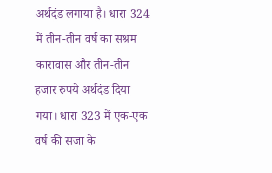अर्थदंड लगाया है। धारा 324 में तीन-तीन वर्ष का सश्रम कारावास और तीन-तीन हजार रुपये अर्थदंड दिया गया। धारा 323 में एक-एक वर्ष की सजा के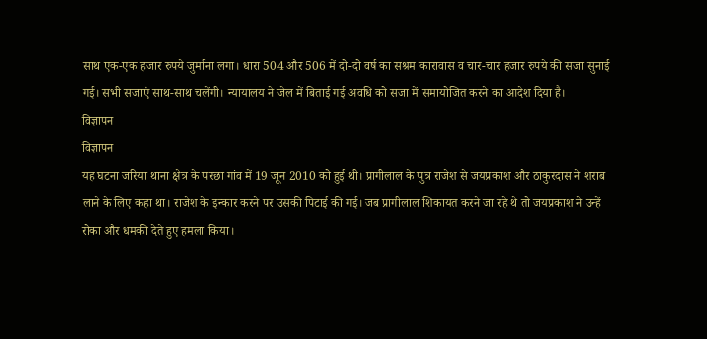साथ एक-एक हजार रुपये जुर्माना लगा। धारा 504 और 506 में दो-दो वर्ष का सश्रम कारावास व चार-चार हजार रुपये की सजा सुनाई गई। सभी सजाएं साथ-साथ चलेंगी। न्यायालय ने जेल में बिताई गई अवधि को सजा में समायोजित करने का आदेश दिया है।
विज्ञापन
विज्ञापन
यह घटना जरिया थाना क्षेत्र के परछा गांव में 19 जून 2010 को हुई थी। प्रागीलाल के पुत्र राजेश से जयप्रकाश और ठाकुरदास ने शराब लाने के लिए कहा था। राजेश के इन्कार करने पर उसकी पिटाई की गई। जब प्रागीलाल शिकायत करने जा रहे थे तो जयप्रकाश ने उन्हें रोका और धमकी देते हुए हमला किया।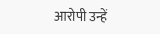आरोपी उन्हें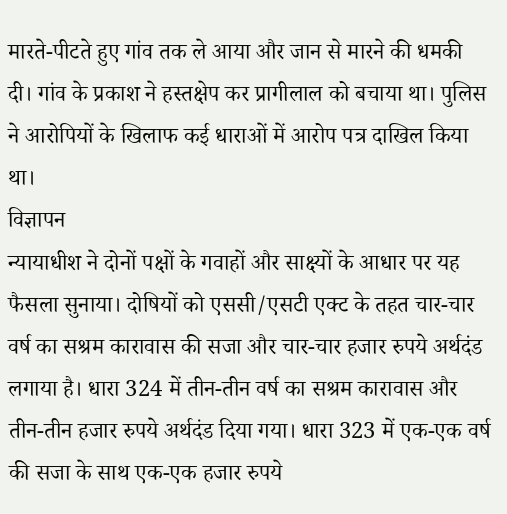मारते-पीटते हुए गांव तक ले आया और जान से मारने की धमकी दी। गांव के प्रकाश ने हस्तक्षेप कर प्रागीलाल को बचाया था। पुलिस ने आरोपियों के खिलाफ कई धाराओं में आरोप पत्र दाखिल किया था।
विज्ञापन
न्यायाधीश ने दोनों पक्षों के गवाहों और साक्ष्यों के आधार पर यह फैसला सुनाया। दोषियों को एससी/एसटी एक्ट के तहत चार-चार वर्ष का सश्रम कारावास की सजा और चार-चार हजार रुपये अर्थदंड लगाया है। धारा 324 में तीन-तीन वर्ष का सश्रम कारावास और तीन-तीन हजार रुपये अर्थदंड दिया गया। धारा 323 में एक-एक वर्ष की सजा के साथ एक-एक हजार रुपये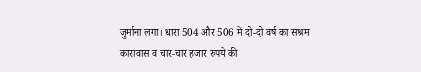जुर्माना लगा। धारा 504 और 506 में दो-दो वर्ष का सश्रम कारावास व चार-चार हजार रुपये की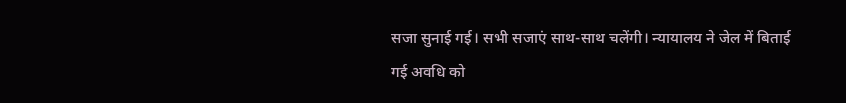सजा सुनाई गई। सभी सजाएं साथ-साथ चलेंगी। न्यायालय ने जेल में बिताई गई अवधि को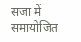सजा में समायोजित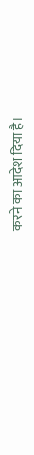करने का आदेश दिया है।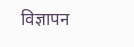विज्ञापन